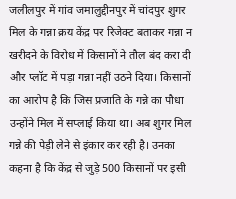जलीलपुर में गांव जमालुद्दीनपुर में चांदपुर शुगर मिल के गन्ना क्रय केंद्र पर रिजेक्ट बताकर गन्ना न खरीदने के विरोध में किसानों ने तौल बंद करा दी और प्लॉट में पड़ा गन्ना नहीं उठने दिया। किसानों का आरोप है कि जिस प्रजाति के गन्ने का पौधा उन्होंने मिल में सप्लाई किया था। अब शुगर मिल गन्ने की पेड़ी लेने से इंकार कर रही है। उनका कहना है कि केंद्र से जुड़े 500 किसानों पर इसी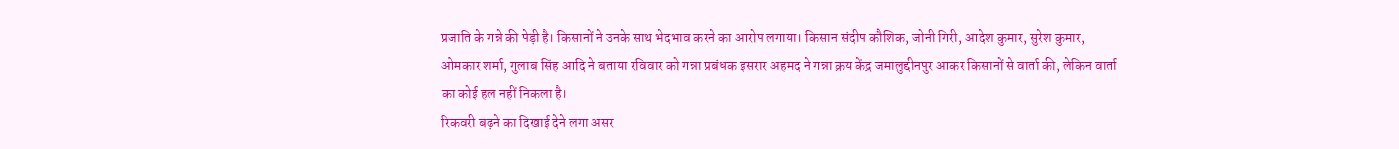प्रजाति के गन्ने की पेड़ी है। किसानों ने उनके साथ भेदभाव करने का आरोप लगाया। किसान संदीप कौशिक, जोनी गिरी, आदेश कुमार, सुरेश कुमार, ओमकार शर्मा, गुलाब सिंह आदि ने बताया रविवार को गन्ना प्रबंधक इसरार अहमद ने गन्ना क्रय केंद्र जमालुद्दीनपुर आकर किसानों से वार्ता की, लेकिन वार्ता का कोई हल नहीं निकला है।
रिकवरी बढ़ने का दिखाई देने लगा असर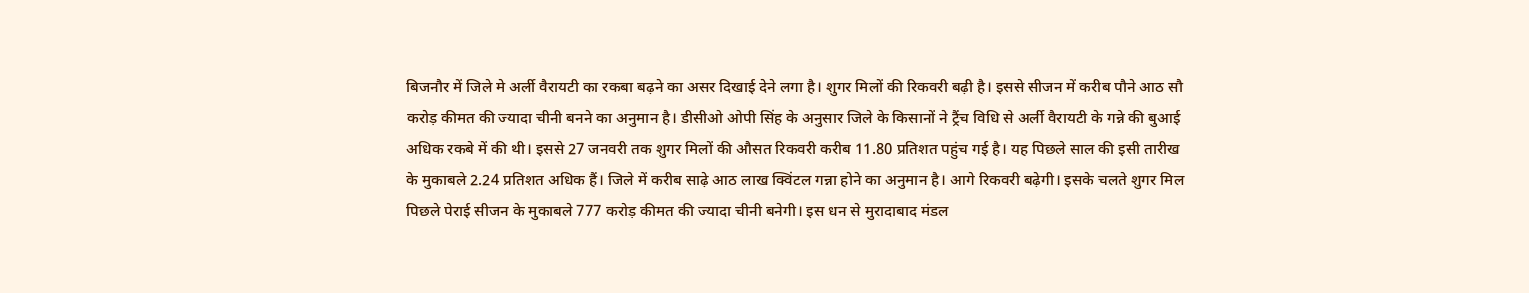बिजनौर में जिले मे अर्ली वैरायटी का रकबा बढ़ने का असर दिखाई देने लगा है। शुगर मिलों की रिकवरी बढ़ी है। इससे सीजन में करीब पौने आठ सौ करोड़ कीमत की ज्यादा चीनी बनने का अनुमान है। डीसीओ ओपी सिंह के अनुसार जिले के किसानों ने ट्रैंच विधि से अर्ली वैरायटी के गन्ने की बुआई अधिक रकबे में की थी। इससे 27 जनवरी तक शुगर मिलों की औसत रिकवरी करीब 11.80 प्रतिशत पहुंच गई है। यह पिछले साल की इसी तारीख के मुकाबले 2.24 प्रतिशत अधिक हैं। जिले में करीब साढ़े आठ लाख क्विंटल गन्ना होने का अनुमान है। आगे रिकवरी बढ़ेगी। इसके चलते शुगर मिल पिछले पेराई सीजन के मुकाबले 777 करोड़ कीमत की ज्यादा चीनी बनेगी। इस धन से मुरादाबाद मंडल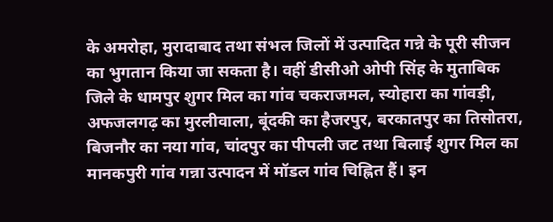के अमरोहा, मुरादाबाद तथा संभल जिलों में उत्पादित गन्ने के पूरी सीजन का भुगतान किया जा सकता है। वहीं डीसीओ ओपी सिंह के मुताबिक जिले के धामपुर शुगर मिल का गांव चकराजमल, स्योहारा का गांवड़ी, अफजलगढ़ का मुरलीवाला, बूंदकी का हैजरपुर, बरकातपुर का तिसोतरा, बिजनौर का नया गांव, चांदपुर का पीपली जट तथा बिलाई शुगर मिल का मानकपुरी गांव गन्ना उत्पादन में मॉडल गांव चिह्नित हैं। इन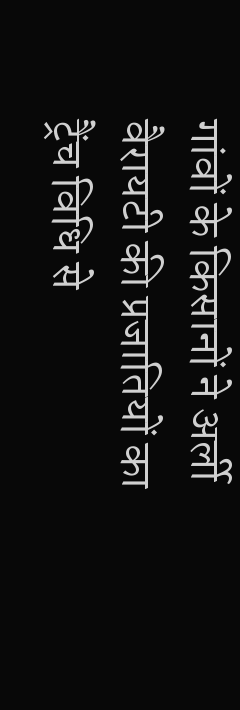गांवों के किसानों ने अर्ली वैरायटी की प्रजातियों का ट्रैंच विधि से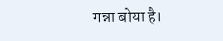गन्ना बोया है।